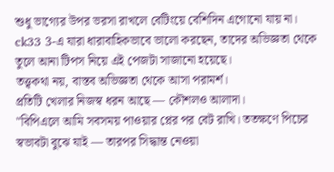শুধু ভাগ্যের উপর ভরসা রাখলে বেটিংয়ে বেশিদিন এগোনো যায় না। ck33 3-এ যারা ধারাবাহিকভাবে ভালো করছেন, তাদের অভিজ্ঞতা থেকে তুলে আনা টিপস নিয়ে এই পেজটা সাজানো হয়েছে।
তত্ত্বকথা নয়, বাস্তব অভিজ্ঞতা থেকে আসা পরামর্শ।
প্রতিটি খেলার নিজস্ব ধরন আছে — কৌশলও আলাদা।
"বিপিএলে আমি সবসময় পাওয়ার প্লের পর বেট রাখি। ততক্ষণে পিচের স্বভাবটা বুঝে যাই — তারপর সিদ্ধান্ত নেওয়া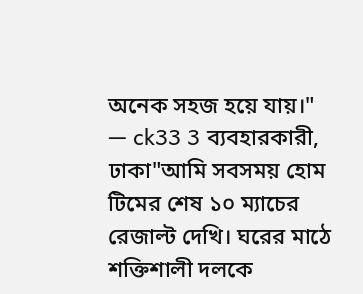অনেক সহজ হয়ে যায়।"
— ck33 3 ব্যবহারকারী, ঢাকা"আমি সবসময় হোম টিমের শেষ ১০ ম্যাচের রেজাল্ট দেখি। ঘরের মাঠে শক্তিশালী দলকে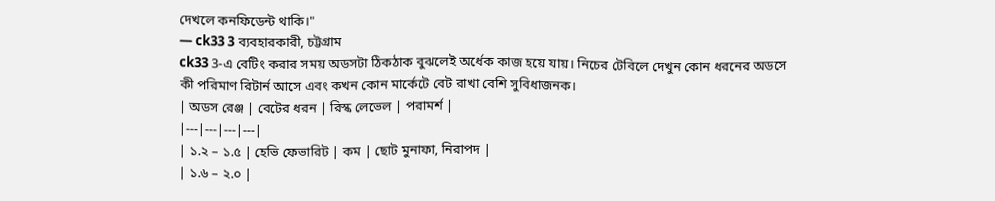দেখলে কনফিডেন্ট থাকি।"
— ck33 3 ব্যবহারকারী, চট্টগ্রাম
ck33 3-এ বেটিং করার সময় অডসটা ঠিকঠাক বুঝলেই অর্ধেক কাজ হয়ে যায়। নিচের টেবিলে দেখুন কোন ধরনের অডসে কী পরিমাণ রিটার্ন আসে এবং কখন কোন মার্কেটে বেট রাখা বেশি সুবিধাজনক।
| অডস রেঞ্জ | বেটের ধরন | রিস্ক লেভেল | পরামর্শ |
|---|---|---|---|
| ১.২ – ১.৫ | হেভি ফেভারিট | কম | ছোট মুনাফা, নিরাপদ |
| ১.৬ – ২.০ |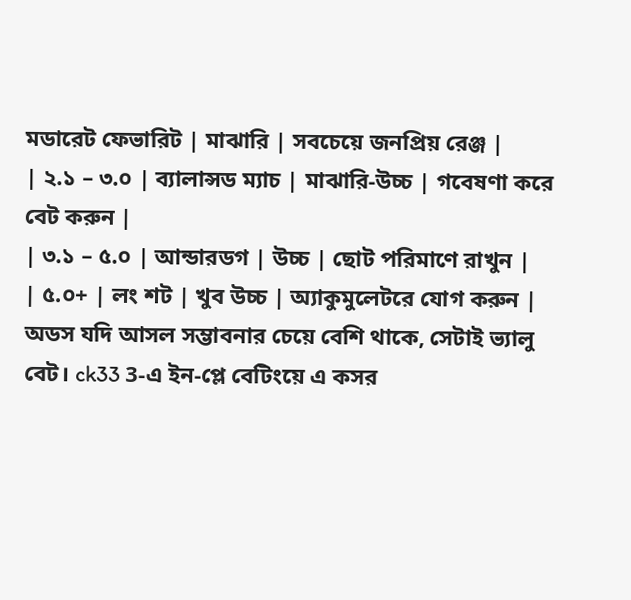মডারেট ফেভারিট | মাঝারি | সবচেয়ে জনপ্রিয় রেঞ্জ |
| ২.১ – ৩.০ | ব্যালান্সড ম্যাচ | মাঝারি-উচ্চ | গবেষণা করে বেট করুন |
| ৩.১ – ৫.০ | আন্ডারডগ | উচ্চ | ছোট পরিমাণে রাখুন |
| ৫.০+ | লং শট | খুব উচ্চ | অ্যাকুমুলেটরে যোগ করুন |
অডস যদি আসল সম্ভাবনার চেয়ে বেশি থাকে, সেটাই ভ্যালু বেট। ck33 3-এ ইন-প্লে বেটিংয়ে এ কসর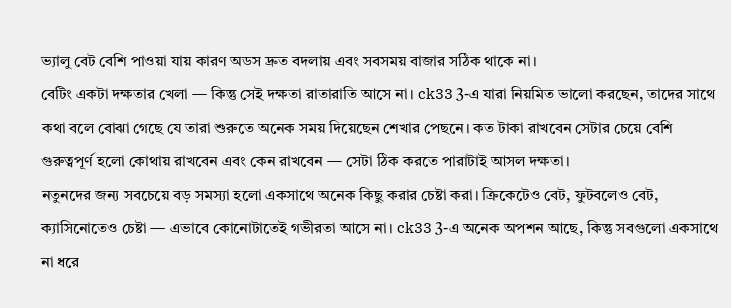ভ্যালু বেট বেশি পাওয়া যায় কারণ অডস দ্রুত বদলায় এবং সবসময় বাজার সঠিক থাকে না।
বেটিং একটা দক্ষতার খেলা — কিন্তু সেই দক্ষতা রাতারাতি আসে না। ck33 3-এ যারা নিয়মিত ভালো করছেন, তাদের সাথে কথা বলে বোঝা গেছে যে তারা শুরুতে অনেক সময় দিয়েছেন শেখার পেছনে। কত টাকা রাখবেন সেটার চেয়ে বেশি গুরুত্বপূর্ণ হলো কোথায় রাখবেন এবং কেন রাখবেন — সেটা ঠিক করতে পারাটাই আসল দক্ষতা।
নতুনদের জন্য সবচেয়ে বড় সমস্যা হলো একসাথে অনেক কিছু করার চেষ্টা করা। ক্রিকেটেও বেট, ফুটবলেও বেট, ক্যাসিনোতেও চেষ্টা — এভাবে কোনোটাতেই গভীরতা আসে না। ck33 3-এ অনেক অপশন আছে, কিন্তু সবগুলো একসাথে না ধরে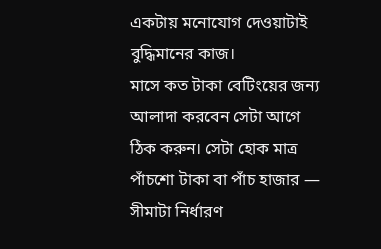একটায় মনোযোগ দেওয়াটাই বুদ্ধিমানের কাজ।
মাসে কত টাকা বেটিংয়ের জন্য আলাদা করবেন সেটা আগে ঠিক করুন। সেটা হোক মাত্র পাঁচশো টাকা বা পাঁচ হাজার — সীমাটা নির্ধারণ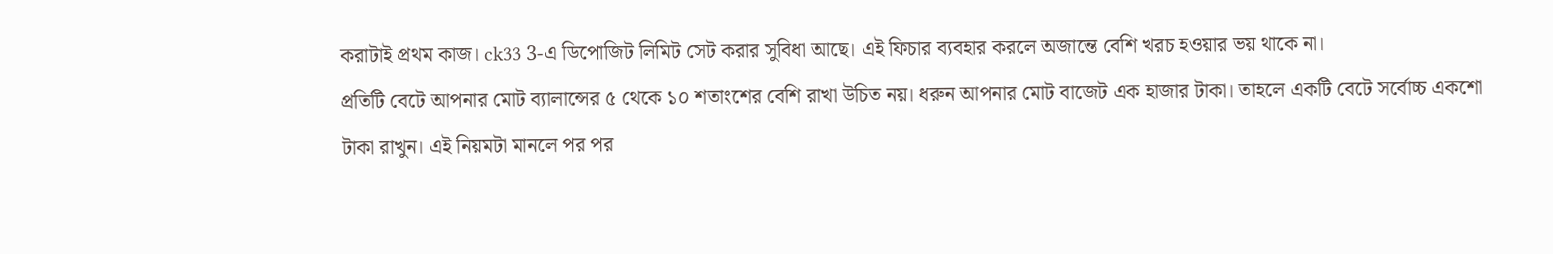করাটাই প্রথম কাজ। ck33 3-এ ডিপোজিট লিমিট সেট করার সুবিধা আছে। এই ফিচার ব্যবহার করলে অজান্তে বেশি খরচ হওয়ার ভয় থাকে না।
প্রতিটি বেটে আপনার মোট ব্যালান্সের ৫ থেকে ১০ শতাংশের বেশি রাখা উচিত নয়। ধরুন আপনার মোট বাজেট এক হাজার টাকা। তাহলে একটি বেটে সর্বোচ্চ একশো টাকা রাখুন। এই নিয়মটা মানলে পর পর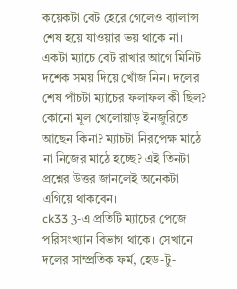কয়েকটা বেট হেরে গেলেও ব্যালান্স শেষ হয়ে যাওয়ার ভয় থাকে না।
একটা ম্যাচে বেট রাখার আগে মিনিট দশেক সময় দিয়ে খোঁজ নিন। দলের শেষ পাঁচটা ম্যাচের ফলাফল কী ছিল? কোনো মূল খেলোয়াড় ইনজুরিতে আছেন কিনা? ম্যাচটা নিরপেক্ষ মাঠে না নিজের মাঠে হচ্ছে? এই তিনটা প্রশ্নের উত্তর জানলেই অনেকটা এগিয়ে থাকবেন।
ck33 3-এ প্রতিটি ম্যাচের পেজে পরিসংখ্যান বিভাগ থাকে। সেখানে দলের সাম্প্রতিক ফর্ম, হেড-টু-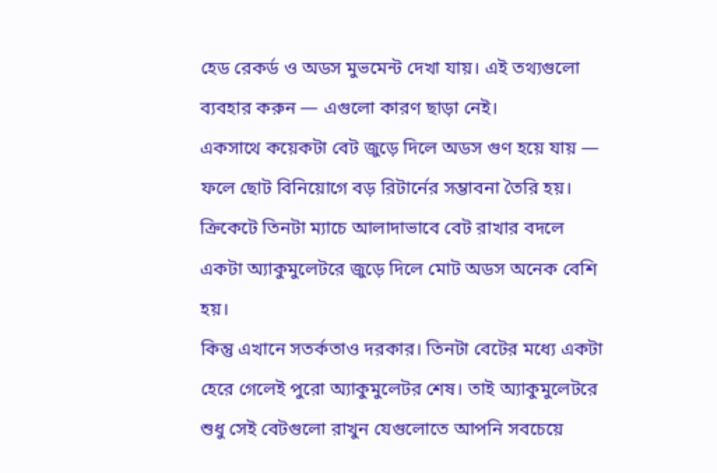হেড রেকর্ড ও অডস মুভমেন্ট দেখা যায়। এই তথ্যগুলো ব্যবহার করুন — এগুলো কারণ ছাড়া নেই।
একসাথে কয়েকটা বেট জুড়ে দিলে অডস গুণ হয়ে যায় — ফলে ছোট বিনিয়োগে বড় রিটার্নের সম্ভাবনা তৈরি হয়। ক্রিকেটে তিনটা ম্যাচে আলাদাভাবে বেট রাখার বদলে একটা অ্যাকুমুলেটরে জুড়ে দিলে মোট অডস অনেক বেশি হয়।
কিন্তু এখানে সতর্কতাও দরকার। তিনটা বেটের মধ্যে একটা হেরে গেলেই পুরো অ্যাকুমুলেটর শেষ। তাই অ্যাকুমুলেটরে শুধু সেই বেটগুলো রাখুন যেগুলোতে আপনি সবচেয়ে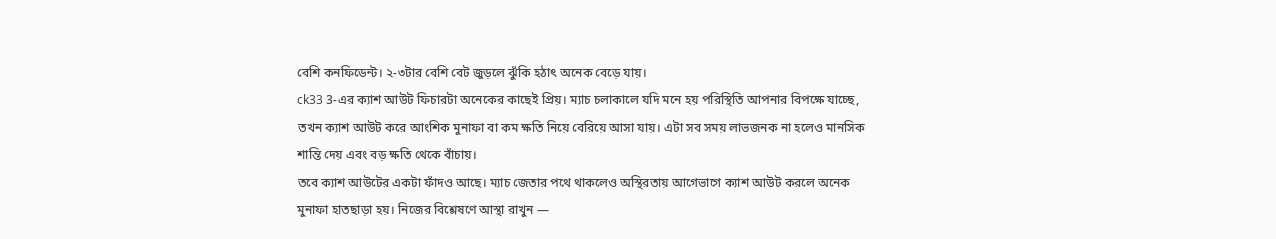বেশি কনফিডেন্ট। ২-৩টার বেশি বেট জুড়লে ঝুঁকি হঠাৎ অনেক বেড়ে যায়।
ck33 3-এর ক্যাশ আউট ফিচারটা অনেকের কাছেই প্রিয়। ম্যাচ চলাকালে যদি মনে হয় পরিস্থিতি আপনার বিপক্ষে যাচ্ছে, তখন ক্যাশ আউট করে আংশিক মুনাফা বা কম ক্ষতি নিয়ে বেরিয়ে আসা যায়। এটা সব সময় লাভজনক না হলেও মানসিক শান্তি দেয় এবং বড় ক্ষতি থেকে বাঁচায়।
তবে ক্যাশ আউটের একটা ফাঁদও আছে। ম্যাচ জেতার পথে থাকলেও অস্থিরতায় আগেভাগে ক্যাশ আউট করলে অনেক মুনাফা হাতছাড়া হয়। নিজের বিশ্লেষণে আস্থা রাখুন —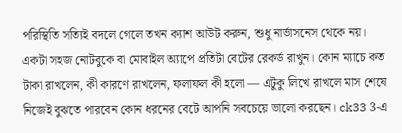পরিস্থিতি সত্যিই বদলে গেলে তখন ক্যাশ আউট করুন, শুধু নার্ভাসনেস থেকে নয়।
একটা সহজ নোটবুকে বা মোবাইল অ্যাপে প্রতিটা বেটের রেকর্ড রাখুন। কোন ম্যাচে কত টাকা রাখলেন, কী কারণে রাখলেন, ফলাফল কী হলো — এটুকু লিখে রাখলে মাস শেষে নিজেই বুঝতে পারবেন কোন ধরনের বেটে আপনি সবচেয়ে ভালো করছেন। ck33 3-এ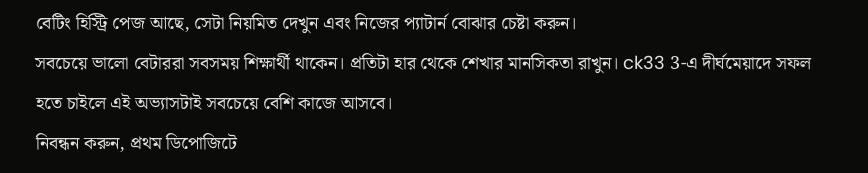বেটিং হিস্ট্রি পেজ আছে, সেটা নিয়মিত দেখুন এবং নিজের প্যাটার্ন বোঝার চেষ্টা করুন।
সবচেয়ে ভালো বেটাররা সবসময় শিক্ষার্থী থাকেন। প্রতিটা হার থেকে শেখার মানসিকতা রাখুন। ck33 3-এ দীর্ঘমেয়াদে সফল হতে চাইলে এই অভ্যাসটাই সবচেয়ে বেশি কাজে আসবে।
নিবন্ধন করুন, প্রথম ডিপোজিটে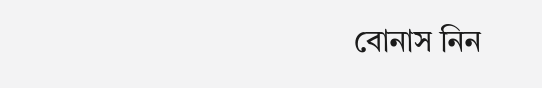বোনাস নিন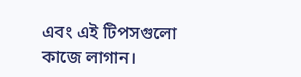এবং এই টিপসগুলো কাজে লাগান।